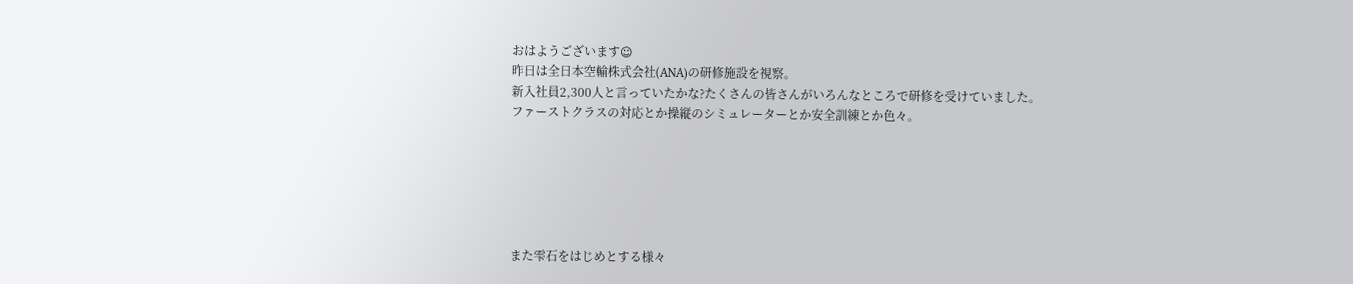おはようございます☺
昨日は全日本空輸株式会社(ANA)の研修施設を視察。
新入社員2,300人と言っていたかな?たくさんの皆さんがいろんなところで研修を受けていました。
ファーストクラスの対応とか操縦のシミュレーターとか安全訓練とか色々。






また雫石をはじめとする様々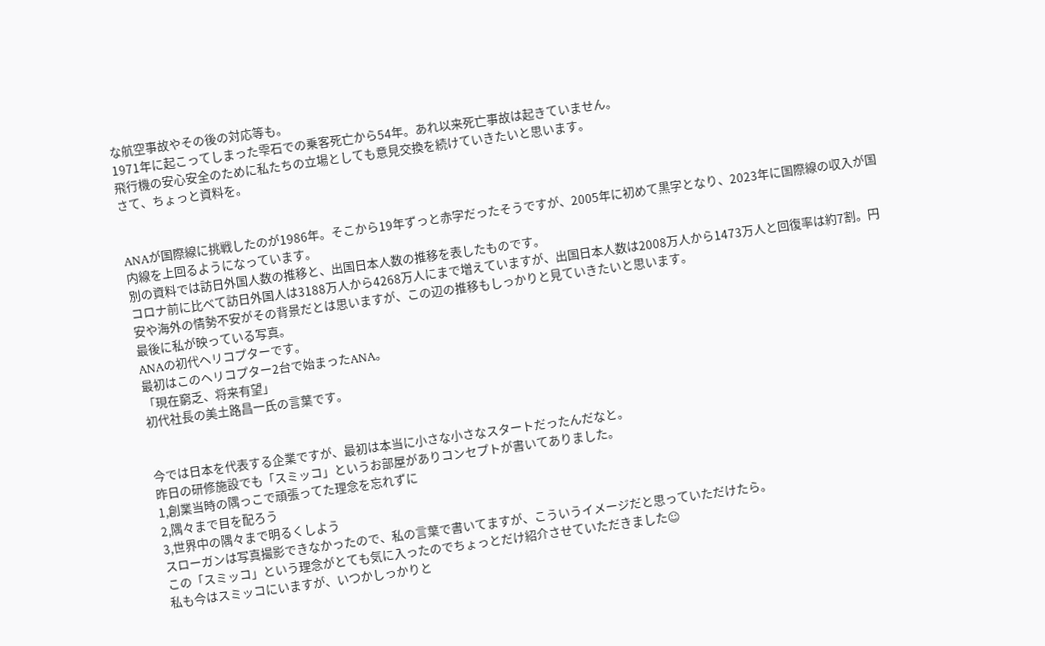な航空事故やその後の対応等も。
1971年に起こってしまった雫石での乗客死亡から54年。あれ以来死亡事故は起きていません。
飛行機の安心安全のために私たちの立場としても意見交換を続けていきたいと思います。
さて、ちょっと資料を。


ANAが国際線に挑戦したのが1986年。そこから19年ずっと赤字だったそうですが、2005年に初めて黒字となり、2023年に国際線の収入が国内線を上回るようになっています。
別の資料では訪日外国人数の推移と、出国日本人数の推移を表したものです。
コロナ前に比べて訪日外国人は3188万人から4268万人にまで増えていますが、出国日本人数は2008万人から1473万人と回復率は約7割。円安や海外の情勢不安がその背景だとは思いますが、この辺の推移もしっかりと見ていきたいと思います。
最後に私が映っている写真。
ANAの初代ヘリコプターです。
最初はこのヘリコプター2台で始まったANA。
「現在窮乏、将来有望」
初代社長の美土路昌一氏の言葉です。


今では日本を代表する企業ですが、最初は本当に小さな小さなスタートだったんだなと。
昨日の研修施設でも「スミッコ」というお部屋がありコンセプトが書いてありました。
1,創業当時の隅っこで頑張ってた理念を忘れずに
2,隅々まで目を配ろう
3,世界中の隅々まで明るくしよう
スローガンは写真撮影できなかったので、私の言葉で書いてますが、こういうイメージだと思っていただけたら。
この「スミッコ」という理念がとても気に入ったのでちょっとだけ紹介させていただきました☺
私も今はスミッコにいますが、いつかしっかりと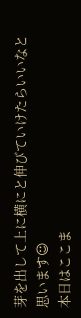芽を出して上に横にと伸びていけたらいいなと思います☺
本日はここま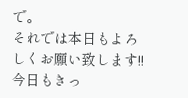で。
それでは本日もよろしくお願い致します!!
今日もきっ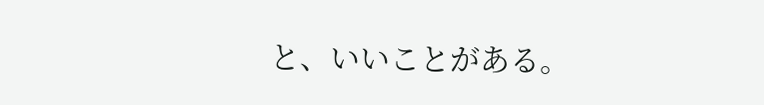と、いいことがある。